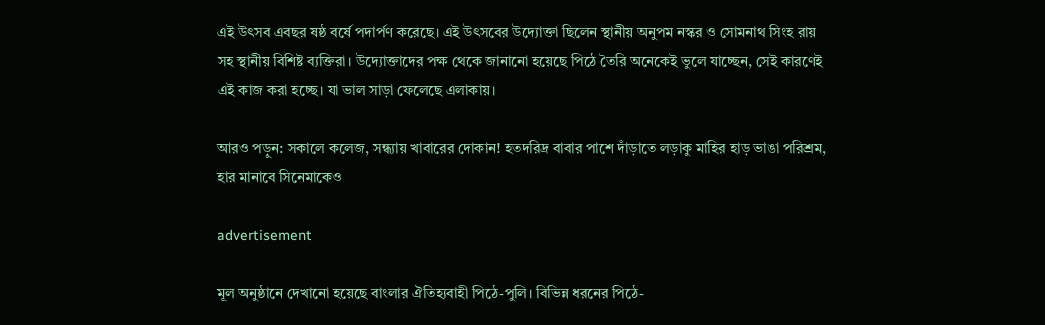এই উৎসব এবছর ষষ্ঠ বর্ষে পদার্পণ করেছে। এই উৎসবের উদ্যোক্তা ছিলেন স্থানীয় অনুপম নস্কর ও সোমনাথ সিংহ রায় সহ স্থানীয় বিশিষ্ট ব্যক্তিরা। উদ্যোক্তাদের পক্ষ থেকে জানানো হয়েছে পিঠে তৈরি অনেকেই ভুলে যাচ্ছেন, সেই কারণেই এই কাজ করা হচ্ছে। যা ভাল সাড়া ফেলেছে এলাকায়।

আরও পড়ুন: সকালে কলেজ, সন্ধ্যায় খাবারের দোকান! হতদরিদ্র বাবার পাশে দাঁড়াতে লড়াকু মাহির হাড় ভাঙা পরিশ্রম, হার মানাবে সিনেমাকেও

advertisement

মূল অনুষ্ঠানে দেখানো হয়েছে বাংলার ঐতিহ্যবাহী পিঠে-পুলি। বিভিন্ন ধরনের পিঠে-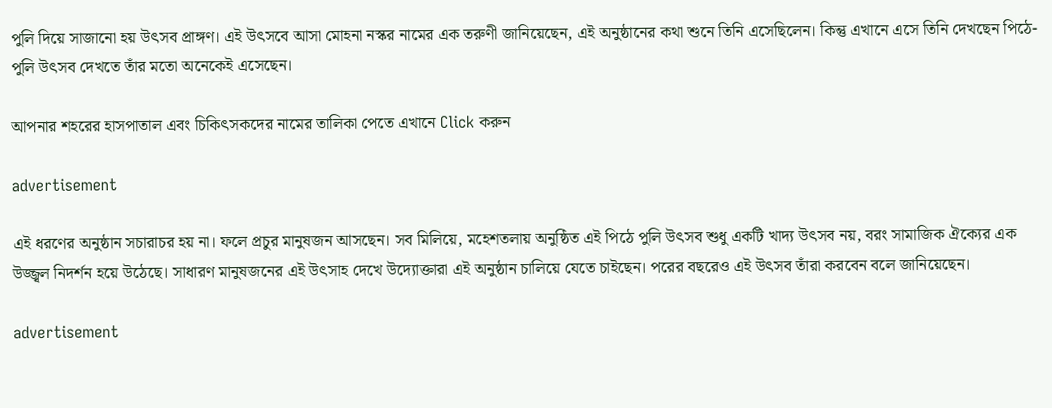পুলি দিয়ে সাজানো হয় উৎসব প্রাঙ্গণ। এই উৎসবে আসা মোহনা নস্কর নামের এক তরুণী জানিয়েছেন, এই অনুষ্ঠানের কথা শুনে তিনি এসেছিলেন। কিন্তু এখানে এসে তিনি দেখছেন পিঠে-পুলি উৎসব দেখতে তাঁর মতো অনেকেই এসেছেন।

আপনার শহরের হাসপাতাল এবং চিকিৎসকদের নামের তালিকা পেতে এখানে Click করুন

advertisement

এই ধরণের অনুষ্ঠান সচারাচর হয় না। ফলে প্রচুর মানুষজন আসছেন। সব মিলিয়ে, মহেশতলায় অনুষ্ঠিত এই পিঠে পুলি উৎসব শুধু একটি খাদ্য উৎসব নয়, বরং সামাজিক ঐক্যের এক উজ্জ্বল নিদর্শন হয়ে উঠেছে। সাধারণ মানুষজনের এই উৎসাহ দেখে উদ্যোক্তারা এই অনুষ্ঠান চালিয়ে যেতে চাইছেন। পরের বছরেও এই উৎসব তাঁরা করবেন বলে জানিয়েছেন।

advertisement